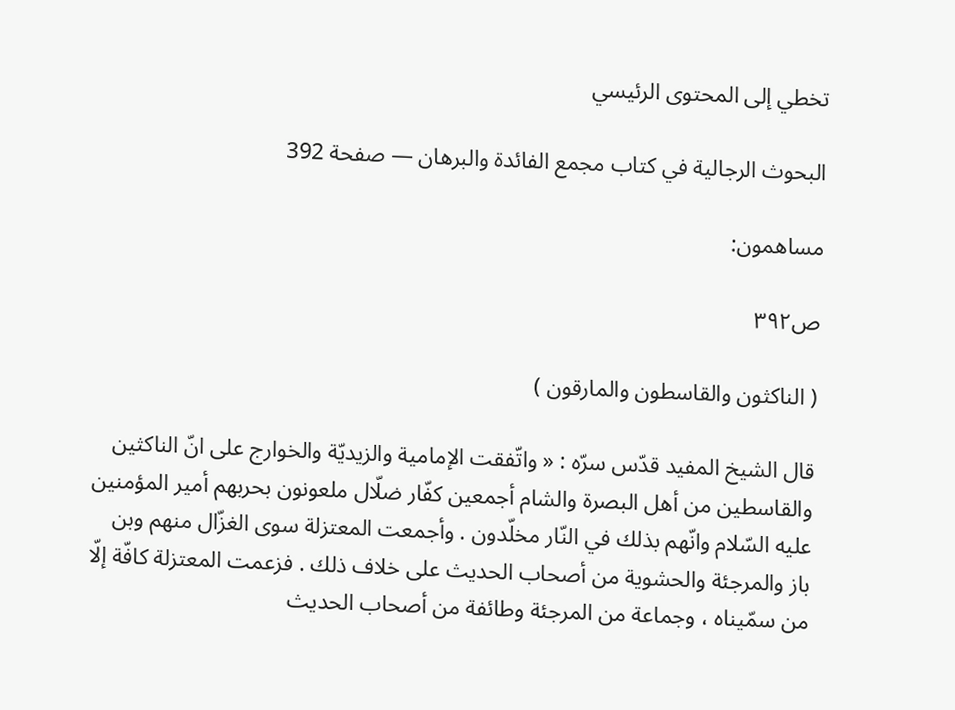تخطي إلى المحتوى الرئيسي

البحوث الرجالية في كتاب مجمع الفائدة والبرهان — صفحة 392

مساهمون:

ص٣٩٢

( الناكثون والقاسطون والمارقون )

قال الشيخ المفيد قدّس سرّه : « واتّفقت الإمامية والزيديّة والخوارج على انّ الناكثين والقاسطين من أهل البصرة والشام أجمعين كفّار ضلّال ملعونون بحربهم أمير المؤمنين عليه السّلام وانّهم بذلك في النّار مخلّدون . وأجمعت المعتزلة سوى الغزّال منهم وبن باز والمرجئة والحشوية من أصحاب الحديث على خلاف ذلك . فزعمت المعتزلة كافّة إلّا من سمّيناه ، وجماعة من المرجئة وطائفة من أصحاب الحديث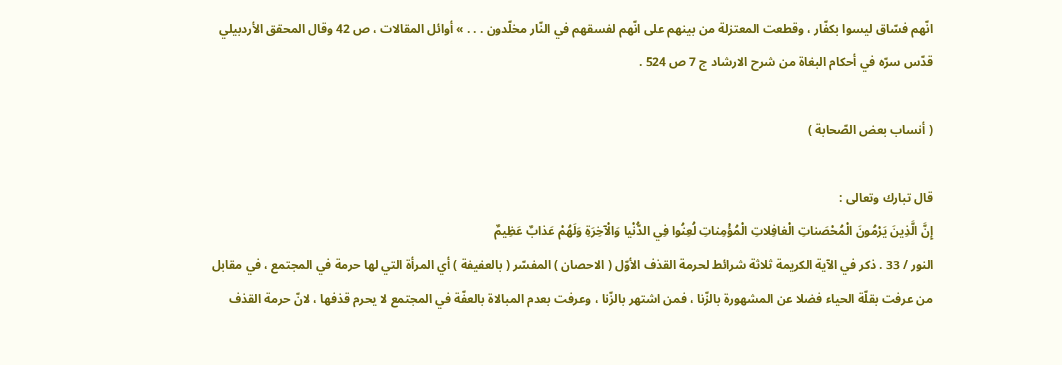انّهم فسّاق ليسوا بكفّار ، وقطعت المعتزلة من بينهم على انّهم لفسقهم في النّار مخلّدون . . . » أوائل المقالات ، ص 42 وقال المحقق الأردبيلي قدّس سرّه في أحكام البغاة من شرح الارشاد ج 7 ص 524 .

( أنساب بعض الصّحابة )

قال تبارك وتعالى :
إِنَّ الَّذِينَ يَرْمُونَ الْمُحْصَناتِ الْغافِلاتِ الْمُؤْمِناتِ لُعِنُوا فِي الدُّنْيا وَالْآخِرَةِ وَلَهُمْ عَذابٌ عَظِيمٌ
النور / 33 . ذكر في الآية الكريمة ثلاثة شرائط لحرمة القذف الأوّل ( الاحصان ) المفسّر ( بالعفيفة ) أي المرأة التي لها حرمة في المجتمع ، في مقابل من عرفت بقلّة الحياء فضلا عن المشهورة بالزّنا ، فمن اشتهر بالزّنا ، وعرفت بعدم المبالاة بالعفّة في المجتمع لا يحرم قذفها ، لانّ حرمة القذف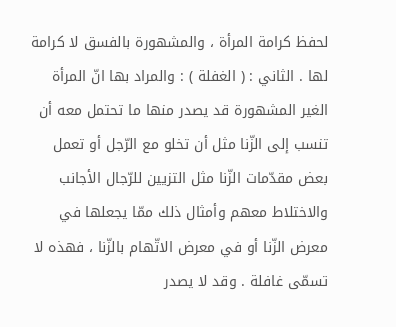لحفظ كرامة المرأة ، والمشهورة بالفسق لا كرامة لها . الثاني : ( الغفلة ) : والمراد بها انّ المرأة الغير المشهورة قد يصدر منها ما تحتمل معه أن تنسب إلى الزّنا مثل أن تخلو مع الرّجل أو تعمل بعض مقدّمات الزّنا مثل التزيين للرّجال الأجانب والاختلاط معهم وأمثال ذلك ممّا يجعلها في معرض الزّنا أو في معرض الاتّهام بالزّنا ، فهذه لا تسمّى غافلة . وقد لا يصدر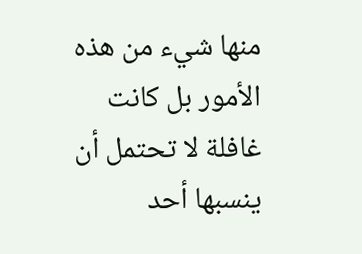منها شيء من هذه الأمور بل كانت غافلة لا تحتمل أن ينسبها أحد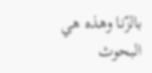بالزّنا وهذه هي
البحوث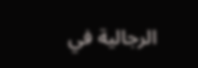الرجالية في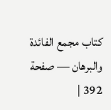كتاب مجمع الفائدة والبرهان — صفحة 392 |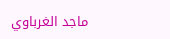ماجد الغرباوي